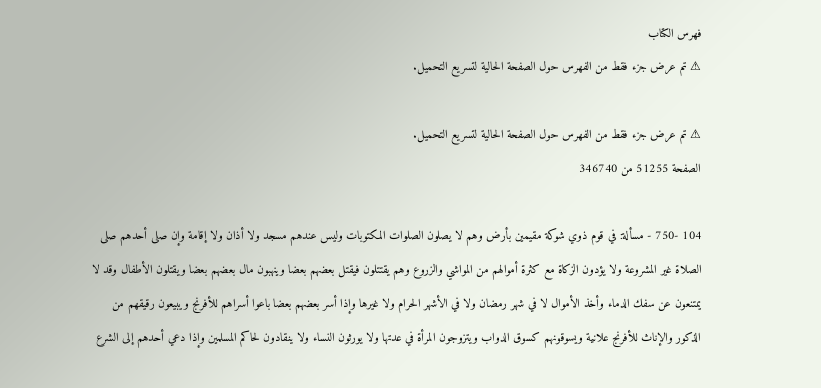فهرس الكتاب
⚠ تم عرض جزء فقط من الفهرس حول الصفحة الحالية لتسريع التحميل.

⚠ تم عرض جزء فقط من الفهرس حول الصفحة الحالية لتسريع التحميل.
الصفحة 51255 من 346740

104 -750 - مسألة: في قوم ذوي شوكة مقيمين بأرض وهم لا يصلون الصلوات المكتوبات وليس عندهم مسجد ولا أذان ولا إقامة وإن صلى أحدهم صلى الصلاة غير المشروعة ولا يؤدون الزكاة مع كثرة أموالهم من المواشي والزروع وهم يقتتلون فيقتل بعضهم بعضا وينهبون مال بعضهم بعضا ويقتلون الأطفال وقد لا يمتنعون عن سفك الدماء وأخذ الأموال لا في شهر رمضان ولا في الأشهر الحرام ولا غيرها وإذا أسر بعضهم بعضا باعوا أسراهم للأفرنج ويبيعون رقيقهم من الذكور والإناث للأفرنج علانية ويسوقونهم كسوق الدواب ويتزوجون المرأة في عدتها ولا يورثون النساء ولا ينقادون لحاكم المسلمين وإذا دعي أحدهم إلى الشرع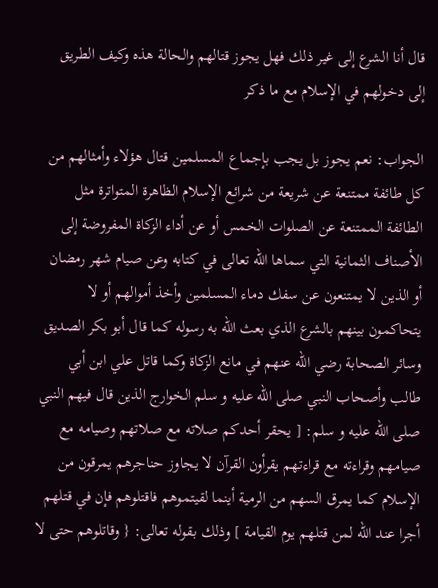قال أنا الشرع إلى غير ذلك فهل يجوز قتالهم والحالة هذه وكيف الطريق إلى دخولهم في الإسلام مع ما ذكر

الجواب: نعم يجوز بل يجب بإجماع المسلمين قتال هؤلاء وأمثالهم من كل طائفة ممتنعة عن شريعة من شرائع الإسلام الظاهرة المتواترة مثل الطائفة الممتنعة عن الصلوات الخمس أو عن أداء الزكاة المفروضة إلى الأصناف الثمانية التي سماها الله تعالى في كتابه وعن صيام شهر رمضان أو الذين لا يمتنعون عن سفك دماء المسلمين وأخذ أموالهم أو لا يتحاكمون بينهم بالشرع الذي بعث الله به رسوله كما قال أبو بكر الصديق وسائر الصحابة رضي الله عنهم في مانع الزكاة وكما قاتل علي ابن أبي طالب وأصحاب النبي صلى الله عليه و سلم الخوارج الذين قال فيهم النبي صلى الله عليه و سلم: [ يحقر أحدكم صلاته مع صلاتهم وصيامه مع صيامهم وقراءته مع قراءتهم يقرأون القرآن لا يجاوز حناجرهم يمرقون من الإسلام كما يمرق السهم من الرمية أينما لقيتموهم فاقتلوهم فإن في قتلهم أجرا عند الله لمن قتلهم يوم القيامة ] وذلك بقوله تعالى: { وقاتلوهم حتى لا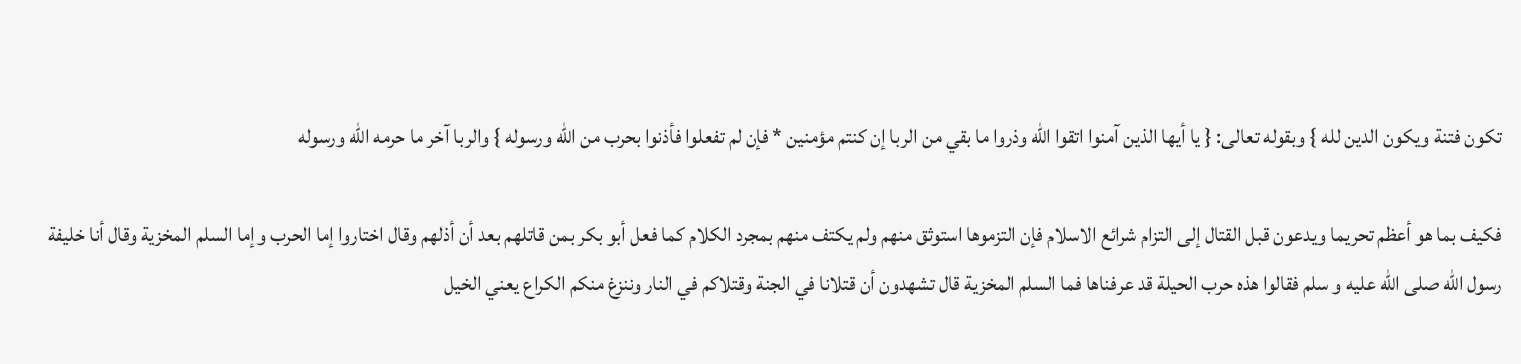تكون فتنة ويكون الدين لله } وبقوله تعالى: { يا أيها الذين آمنوا اتقوا الله وذروا ما بقي من الربا إن كنتم مؤمنين * فإن لم تفعلوا فأذنوا بحرب من الله ورسوله } والربا آخر ما حرمه الله ورسوله

فكيف بما هو أعظم تحريما ويدعون قبل القتال إلى التزام شرائع الاسلام فإن التزموها استوثق منهم ولم يكتف منهم بمجرد الكلام كما فعل أبو بكر بمن قاتلهم بعد أن أذلهم وقال اختاروا إما الحرب وإما السلم المخزية وقال أنا خليفة رسول الله صلى الله عليه و سلم فقالوا هذه حرب الحيلة قد عرفناها فما السلم المخزية قال تشهدون أن قتلانا في الجنة وقتلاكم في النار وننزغ منكم الكراع يعني الخيل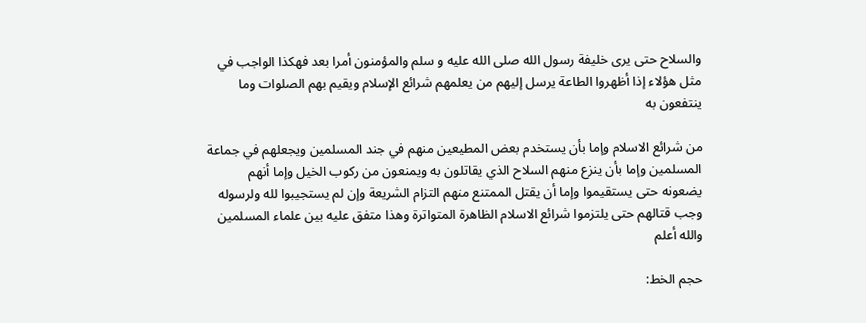والسلاح حتى يرى خليفة رسول الله صلى الله عليه و سلم والمؤمنون أمرا بعد فهكذا الواجب في مثل هؤلاء إذا أظهروا الطاعة يرسل إليهم من يعلمهم شرائع الإسلام ويقيم بهم الصلوات وما ينتفعون به

من شرائع الاسلام وإما بأن يستخدم بعض المطيعين منهم في جند المسلمين ويجعلهم في جماعة المسلمين وإما بأن ينزع منهم السلاح الذي يقاتلون به ويمنعون من ركوب الخيل وإما أنهم يضعونه حتى يستقيموا وإما أن يقتل الممتنع منهم التزام الشريعة وإن لم يستجيبوا لله ولرسوله وجب قتالهم حتى يلتزموا شرائع الاسلام الظاهرة المتواترة وهذا متفق عليه بين علماء المسلمين والله أعلم

حجم الخط: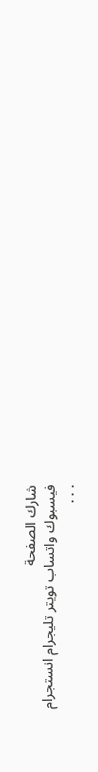شارك الصفحة
فيسبوك واتساب تويتر تليجرام انستجرام
. . .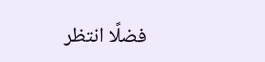فضلًا انتظر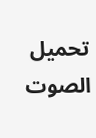تحميل الصوت